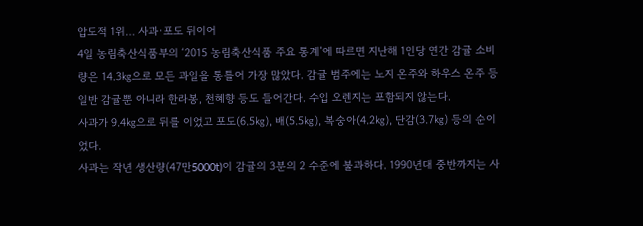압도적 1위… 사과·포도 뒤이어
4일 농림축산식품부의 ‘2015 농림축산식품 주요 통계’에 따르면 지난해 1인당 연간 감귤 소비량은 14.3㎏으로 모든 과일을 통틀어 가장 많았다. 감귤 범주에는 노지 온주와 하우스 온주 등 일반 감귤뿐 아니라 한라봉, 천혜향 등도 들어간다. 수입 오렌지는 포함되지 않는다.
사과가 9.4㎏으로 뒤를 이었고 포도(6.5㎏), 배(5.5㎏), 복숭아(4.2㎏), 단감(3.7㎏) 등의 순이었다.
사과는 작년 생산량(47만5000t)이 감귤의 3분의 2 수준에 불과하다. 1990년대 중반까지는 사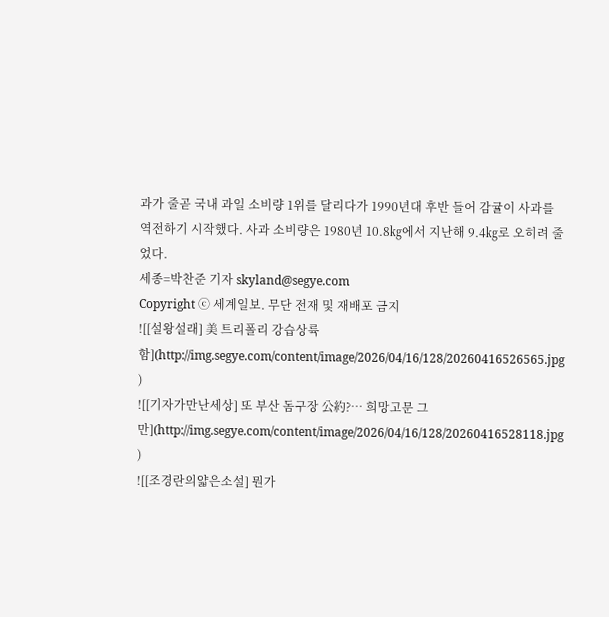과가 줄곧 국내 과일 소비량 1위를 달리다가 1990년대 후반 들어 감귤이 사과를 역전하기 시작했다. 사과 소비량은 1980년 10.8㎏에서 지난해 9.4㎏로 오히려 줄었다.
세종=박찬준 기자 skyland@segye.com
Copyright ⓒ 세계일보. 무단 전재 및 재배포 금지
![[설왕설래] 美 트리폴리 강습상륙함](http://img.segye.com/content/image/2026/04/16/128/20260416526565.jpg
)
![[기자가만난세상] 또 부산 돔구장 公約?… 희망고문 그만](http://img.segye.com/content/image/2026/04/16/128/20260416528118.jpg
)
![[조경란의얇은소설] 뭔가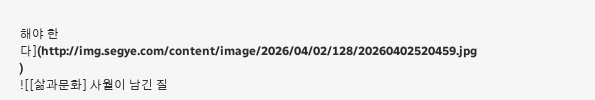해야 한다](http://img.segye.com/content/image/2026/04/02/128/20260402520459.jpg
)
![[삶과문화] 사월이 남긴 질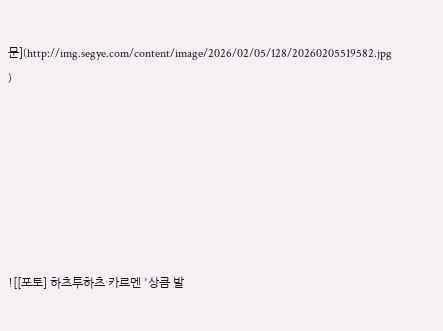문](http://img.segye.com/content/image/2026/02/05/128/20260205519582.jpg
)







![[포토] 하츠투하츠 카르멘 '상큼 발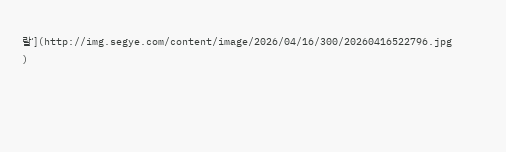랄'](http://img.segye.com/content/image/2026/04/16/300/20260416522796.jpg
)